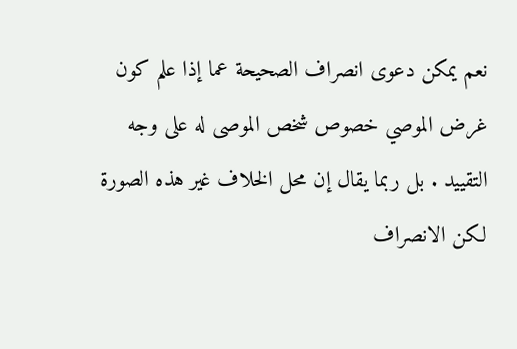نعم يمكن دعوى انصراف الصحيحة عما إذا علم كون
غرض الموصي خصوص شخص الموصى له على وجه
التقييد . بل ربما يقال إن محل الخلاف غير هذه الصورة
لكن الانصراف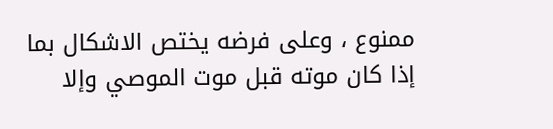ممنوع ، وعلى فرضه يختص الاشكال بما
إذا كان موته قبل موت الموصي وإلا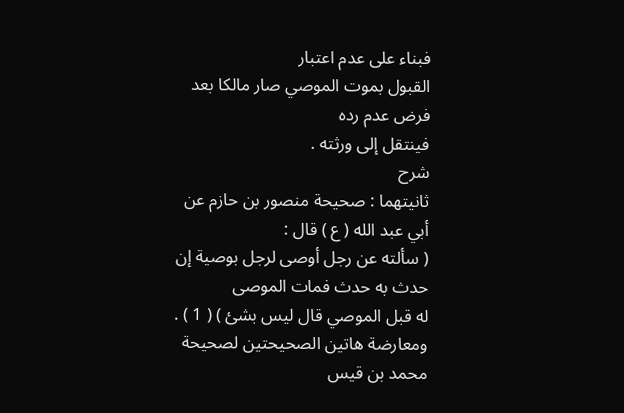فبناء على عدم اعتبار
القبول بموت الموصي صار مالكا بعد فرض عدم رده
فينتقل إلى ورثته .
شرح
ثانيتهما : صحيحة منصور بن حازم عن أبي عبد الله ( ع ) قال :
( سألته عن رجل أوصى لرجل بوصية إن حدث به حدث فمات الموصى
له قبل الموصي قال ليس بشئ ) ( 1 ) .
ومعارضة هاتين الصحيحتين لصحيحة محمد بن قيس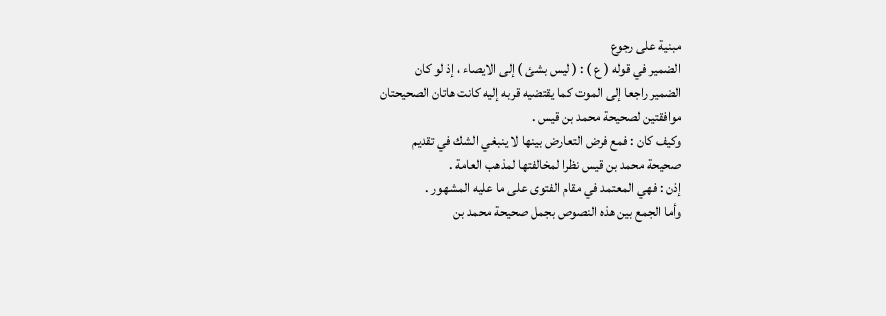مبنية على رجوع
الضمير في قوله ( ع ) : ( ليس بشئ ) إلى الايصاء ، إذ لو كان
الضمير راجعا إلى الموت كما يقتضيه قربه إليه كانت هاتان الصحيحتان
موافقتين لصحيحة محمد بن قيس .
وكيف كان : فمع فرض التعارض بينها لا ينبغي الشك في تقديم
صحيحة محمد بن قيس نظرا لمخالفتها لمذهب العامة .
إذن : فهي المعتمد في مقام الفتوى على ما عليه المشهور .
وأما الجمع بين هذه النصوص بجمل صحيحة محمد بن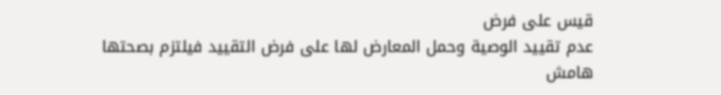قيس على فرض
عدم تقييد الوصية وحمل المعارض لها على فرض التقييد فيلتزم بصحتها
هامش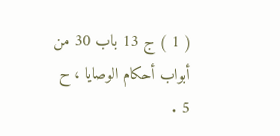( 1 ) ج 13 باب 30 من أبواب أحكام الوصايا ، ح 5 .